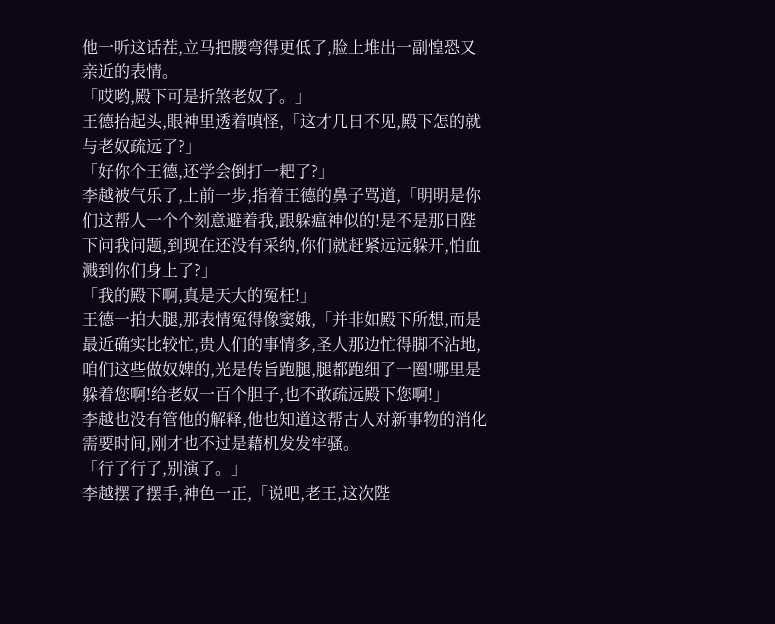他一听这话茬,立马把腰弯得更低了,脸上堆出一副惶恐又亲近的表情。
「哎哟,殿下可是折煞老奴了。」
王德抬起头,眼神里透着嗔怪,「这才几日不见,殿下怎的就与老奴疏远了?」
「好你个王德,还学会倒打一耙了?」
李越被气乐了,上前一步,指着王德的鼻子骂道,「明明是你们这帮人一个个刻意避着我,跟躲瘟神似的!是不是那日陛下问我问题,到现在还没有采纳,你们就赶紧远远躲开,怕血溅到你们身上了?」
「我的殿下啊,真是天大的冤枉!」
王德一拍大腿,那表情冤得像窦娥,「并非如殿下所想,而是最近确实比较忙,贵人们的事情多,圣人那边忙得脚不沾地,咱们这些做奴婢的,光是传旨跑腿,腿都跑细了一圈!哪里是躲着您啊!给老奴一百个胆子,也不敢疏远殿下您啊!」
李越也没有管他的解释,他也知道这帮古人对新事物的消化需要时间,刚才也不过是藉机发发牢骚。
「行了行了,别演了。」
李越摆了摆手,神色一正,「说吧,老王,这次陛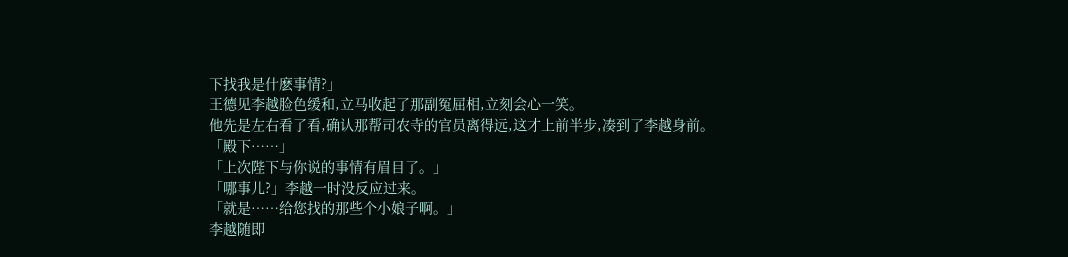下找我是什麽事情?」
王德见李越脸色缓和,立马收起了那副冤屈相,立刻会心一笑。
他先是左右看了看,确认那帮司农寺的官员离得远,这才上前半步,凑到了李越身前。
「殿下……」
「上次陛下与你说的事情有眉目了。」
「哪事儿?」李越一时没反应过来。
「就是……给您找的那些个小娘子啊。」
李越随即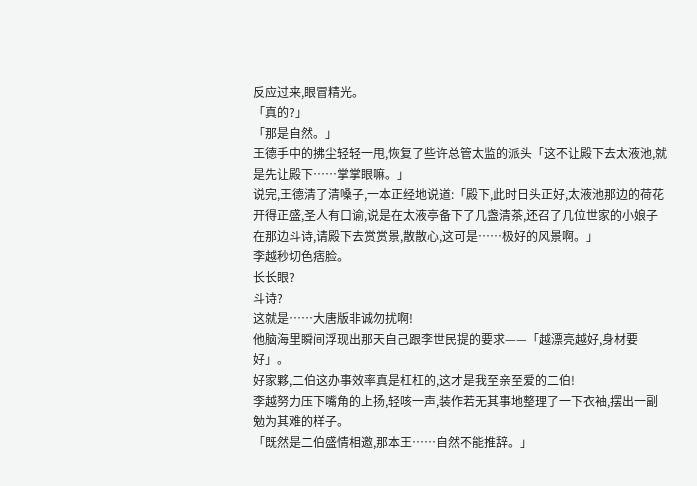反应过来,眼冒精光。
「真的?」
「那是自然。」
王德手中的拂尘轻轻一甩,恢复了些许总管太监的派头「这不让殿下去太液池,就是先让殿下……掌掌眼嘛。」
说完,王德清了清嗓子,一本正经地说道:「殿下,此时日头正好,太液池那边的荷花开得正盛,圣人有口谕,说是在太液亭备下了几盏清茶,还召了几位世家的小娘子在那边斗诗,请殿下去赏赏景,散散心,这可是……极好的风景啊。」
李越秒切色痞脸。
长长眼?
斗诗?
这就是……大唐版非诚勿扰啊!
他脑海里瞬间浮现出那天自己跟李世民提的要求——「越漂亮越好,身材要好」。
好家夥,二伯这办事效率真是杠杠的,这才是我至亲至爱的二伯!
李越努力压下嘴角的上扬,轻咳一声,装作若无其事地整理了一下衣袖,摆出一副勉为其难的样子。
「既然是二伯盛情相邀,那本王……自然不能推辞。」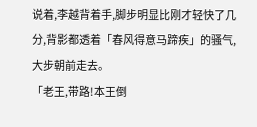说着,李越背着手,脚步明显比刚才轻快了几分,背影都透着「春风得意马蹄疾」的骚气,大步朝前走去。
「老王,带路!本王倒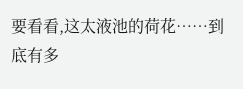要看看,这太液池的荷花……到底有多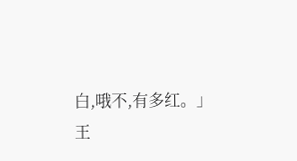白,哦不,有多红。」
王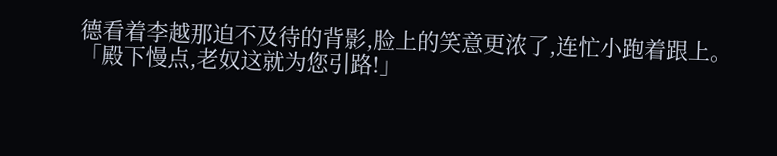德看着李越那迫不及待的背影,脸上的笑意更浓了,连忙小跑着跟上。
「殿下慢点,老奴这就为您引路!」